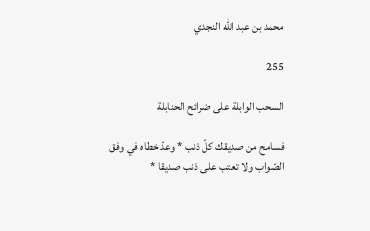محمد بن عبد الله النجدي

255

السحب الوابلة على ضرائح الحنابلة

فسامح من صديقك كلّ ذنب * وعدّ خطاه في وفق الصّواب ولا تعتب على ذنب صديقا *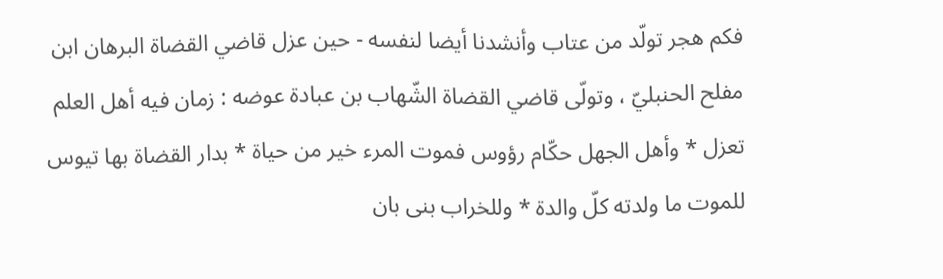فكم هجر تولّد من عتاب وأنشدنا أيضا لنفسه - حين عزل قاضي القضاة البرهان ابن مفلح الحنبليّ ، وتولّى قاضي القضاة الشّهاب بن عبادة عوضه : زمان فيه أهل العلم تعزل * وأهل الجهل حكّام رؤوس فموت المرء خير من حياة * بدار القضاة بها تيوس للموت ما ولدته كلّ والدة * وللخراب بنى بان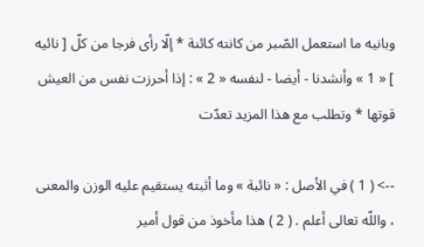وبانيه ما استعمل الصّبر من كانته كائنة * إلّا رأى فرجا من كلّ [ نائيه ] « 1 » وأنشدنا - أيضا - لنفسه « 2 » : إذا أحرزت نفس من العيش قوتها * وتطلب مع هذا المزيد تعدّت

--> ( 1 ) في الأصل : « نائبة » وما أثبته يستقيم عليه الوزن والمعنى ، واللّه تعالى أعلم . ( 2 ) هذا مأخوذ من قول أمير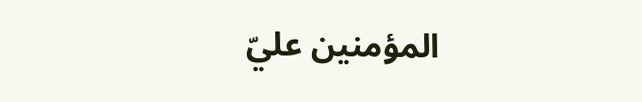المؤمنين عليّ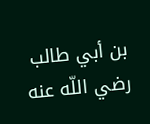بن أبي طالب رضي اللّه عنه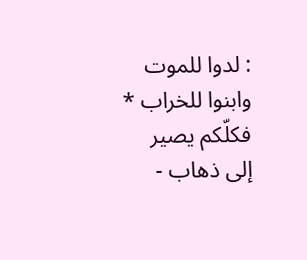: لدوا للموت وابنوا للخراب * فكلّكم يصير إلى ذهاب -